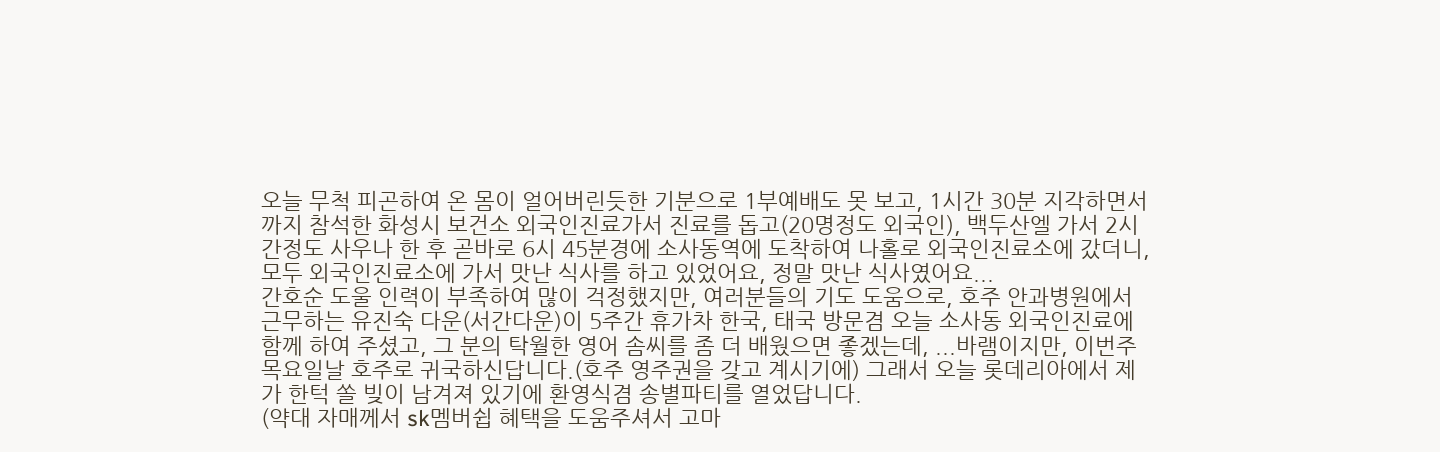오늘 무척 피곤하여 온 몸이 얼어버린듯한 기분으로 1부예배도 못 보고, 1시간 30분 지각하면서까지 참석한 화성시 보건소 외국인진료가서 진료를 돕고(20명정도 외국인), 백두산엘 가서 2시간정도 사우나 한 후 곧바로 6시 45분경에 소사동역에 도착하여 나홀로 외국인진료소에 갔더니, 모두 외국인진료소에 가서 맛난 식사를 하고 있었어요, 정말 맛난 식사였어요...
간호순 도울 인력이 부족하여 많이 걱정했지만, 여러분들의 기도 도움으로, 호주 안과병원에서 근무하는 유진숙 다운(서간다운)이 5주간 휴가차 한국, 태국 방문겸 오늘 소사동 외국인진료에 함께 하여 주셨고, 그 분의 탁월한 영어 솜씨를 좀 더 배웠으면 좋겠는데, ...바램이지만, 이번주 목요일날 호주로 귀국하신답니다.(호주 영주권을 갖고 계시기에) 그래서 오늘 롯데리아에서 제가 한턱 쏠 빚이 남겨져 있기에 환영식겸 송별파티를 열었답니다.
(약대 자매께서 sk멤버쉽 혜택을 도움주셔서 고마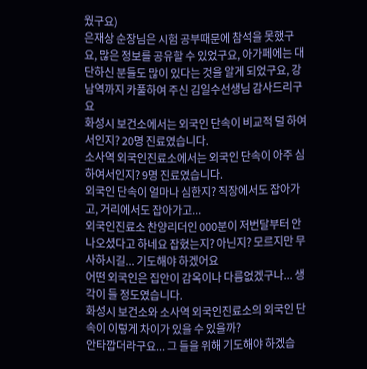웠구요)
은재상 순장님은 시험 공부때문에 참석을 못했구요, 많은 정보를 공유할 수 있었구요, 아가페에는 대단하신 분들도 많이 있다는 것을 알게 되었구요, 강남역까지 카풀하여 주신 김일수선생님 감사드리구요
화성시 보건소에서는 외국인 단속이 비교적 덜 하여서인지? 20명 진료였습니다.
소사역 외국인진료소에서는 외국인 단속이 아주 심하여서인지? 9명 진료였습니다.
외국인 단속이 얼마나 심한지? 직장에서도 잡아가고, 거리에서도 잡아가고...
외국인진료소 찬양리더인 000분이 저번달부터 안나오셨다고 하네요 잡혔는지? 아닌지? 모르지만 무사하시길... 기도해야 하겠어요
어떤 외국인은 집안이 감옥이나 다름없겠구나... 생각이 들 정도였습니다.
화성시 보건소와 소사역 외국인진료소의 외국인 단속이 이렇게 차이가 있을 수 있을까?
안타깝더라구요... 그 들을 위해 기도해야 하겠습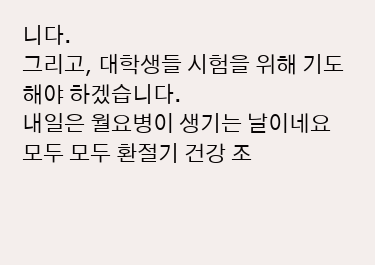니다.
그리고, 대학생들 시험을 위해 기도해야 하겠습니다.
내일은 월요병이 생기는 날이네요
모두 모두 환절기 건강 조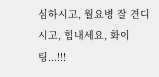심하시고, 월요병 잘 견디시고, 힘내세요, 화이팅...!!!